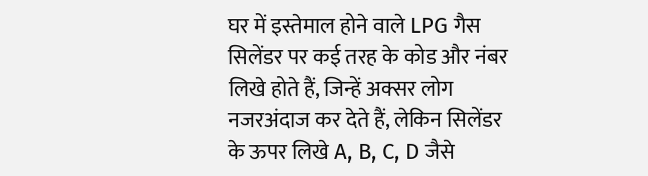घर में इस्तेमाल होने वाले LPG गैस सिलेंडर पर कई तरह के कोड और नंबर लिखे होते हैं, जिन्हें अक्सर लोग नजरअंदाज कर देते हैं, लेकिन सिलेंडर के ऊपर लिखे A, B, C, D जैसे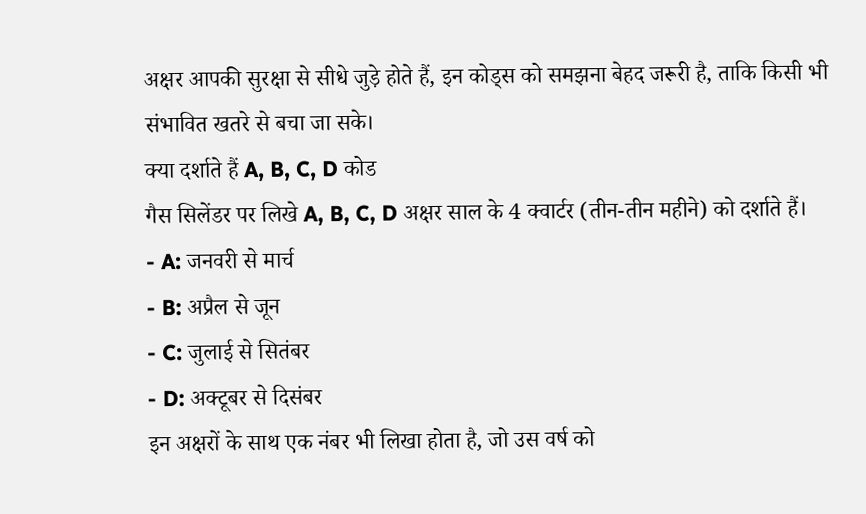अक्षर आपकी सुरक्षा से सीधे जुड़े होते हैं, इन कोड्स को समझना बेहद जरूरी है, ताकि किसी भी संभावित खतरे से बचा जा सके।
क्या दर्शाते हैं A, B, C, D कोड
गैस सिलेंडर पर लिखे A, B, C, D अक्षर साल के 4 क्वार्टर (तीन-तीन महीने) को दर्शाते हैं।
- A: जनवरी से मार्च
- B: अप्रैल से जून
- C: जुलाई से सितंबर
- D: अक्टूबर से दिसंबर
इन अक्षरों के साथ एक नंबर भी लिखा होता है, जो उस वर्ष को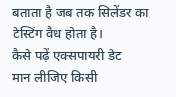बताता है जब तक सिलेंडर का टेस्टिंग वैध होता है।
कैसे पढ़ें एक्सपायरी डेट
मान लीजिए किसी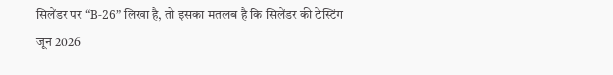सिलेंडर पर “B-26” लिखा है, तो इसका मतलब है कि सिलेंडर की टेस्टिंग जून 2026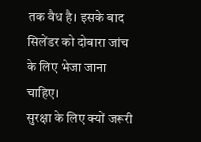तक वैध है। इसके बाद सिलेंडर को दोबारा जांच के लिए भेजा जाना चाहिए।
सुरक्षा के लिए क्यों जरूरी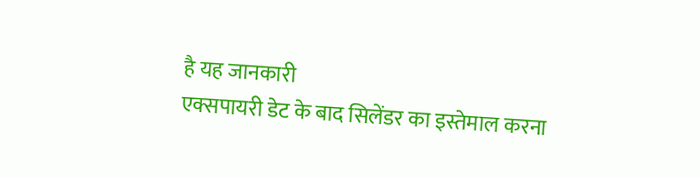है यह जानकारी
एक्सपायरी डेट के बाद सिलेंडर का इस्तेमाल करना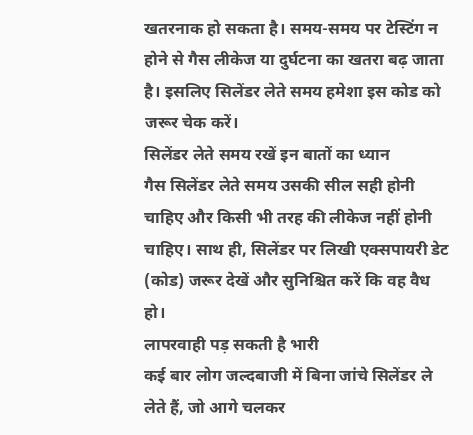खतरनाक हो सकता है। समय-समय पर टेस्टिंग न होने से गैस लीकेज या दुर्घटना का खतरा बढ़ जाता है। इसलिए सिलेंडर लेते समय हमेशा इस कोड को जरूर चेक करें।
सिलेंडर लेते समय रखें इन बातों का ध्यान
गैस सिलेंडर लेते समय उसकी सील सही होनी चाहिए और किसी भी तरह की लीकेज नहीं होनी चाहिए। साथ ही, सिलेंडर पर लिखी एक्सपायरी डेट (कोड) जरूर देखें और सुनिश्चित करें कि वह वैध हो।
लापरवाही पड़ सकती है भारी
कई बार लोग जल्दबाजी में बिना जांचे सिलेंडर ले लेते हैं, जो आगे चलकर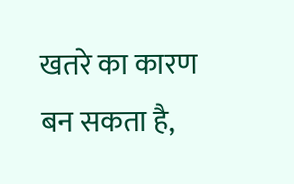खतरे का कारण बन सकता है,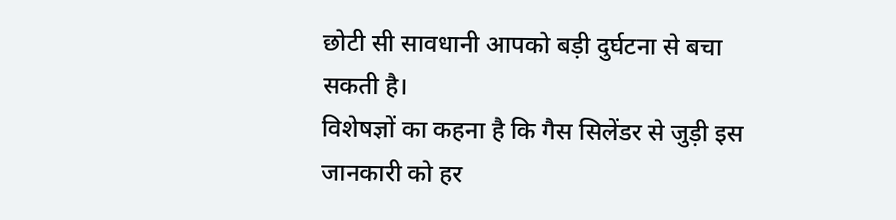छोटी सी सावधानी आपको बड़ी दुर्घटना से बचा सकती है।
विशेषज्ञों का कहना है कि गैस सिलेंडर से जुड़ी इस जानकारी को हर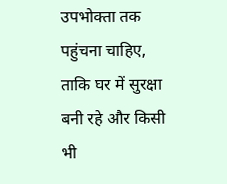उपभोक्ता तक पहुंचना चाहिए, ताकि घर में सुरक्षा बनी रहे और किसी भी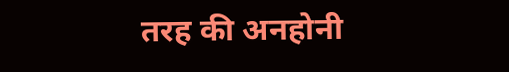तरह की अनहोनी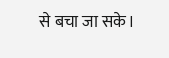से बचा जा सके।